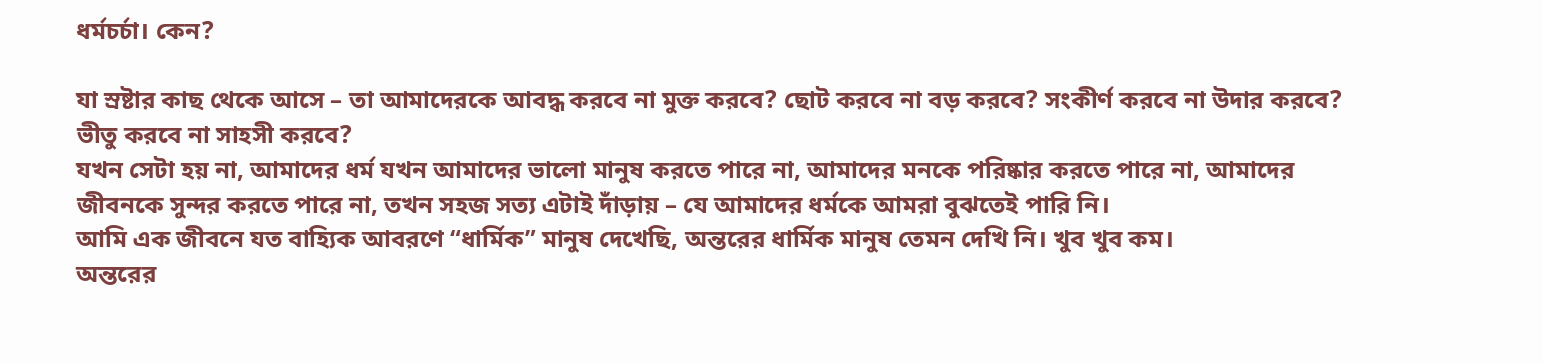ধর্মচর্চা। কেন?

যা স্রষ্টার কাছ থেকে আসে – তা আমাদেরকে আবদ্ধ করবে না মুক্ত করবে? ছোট করবে না বড় করবে? সংকীর্ণ করবে না উদার করবে?
ভীতু করবে না সাহসী করবে?
যখন সেটা হয় না, আমাদের ধর্ম যখন আমাদের ভালো মানুষ করতে পারে না, আমাদের মনকে পরিষ্কার করতে পারে না, আমাদের জীবনকে সুন্দর করতে পারে না, তখন সহজ সত্য এটাই দাঁড়ায় – যে আমাদের ধর্মকে আমরা বুঝতেই পারি নি।
আমি এক জীবনে যত বাহ্যিক আবরণে “ধার্মিক” মানুষ দেখেছি, অন্তরের ধার্মিক মানুষ তেমন দেখি নি। খুব খুব কম।
অন্তরের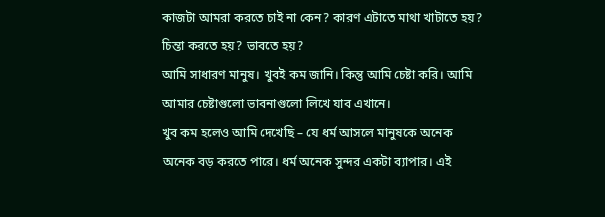কাজটা আমরা করতে চাই না কেন? কারণ এটাতে মাথা খাটাতে হয়? চিন্তা করতে হয়? ভাবতে হয়?
আমি সাধারণ মানুষ। খুবই কম জানি। কিন্তু আমি চেষ্টা করি। আমি আমার চেষ্টাগুলো ভাবনাগুলো লিখে যাব এখানে।
খুব কম হলেও আমি দেখেছি – যে ধর্ম আসলে মানুষকে অনেক অনেক বড় করতে পারে। ধর্ম অনেক সুন্দর একটা ব্যাপার। এই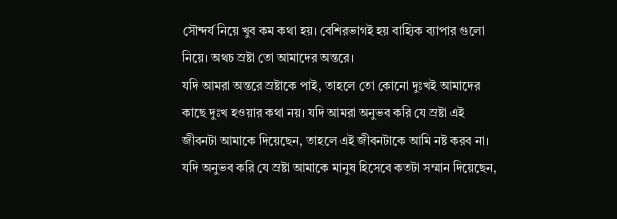সৌন্দর্য নিয়ে খুব কম কথা হয়। বেশিরভাগই হয় বাহ্যিক ব্যাপার গুলো নিয়ে। অথচ স্রষ্টা তো আমাদের অন্তরে।
যদি আমরা অন্তরে স্রষ্টাকে পাই, তাহলে তো কোনো দুঃখই আমাদের কাছে দুঃখ হওয়ার কথা নয়। যদি আমরা অনুভব করি যে স্রষ্টা এই জীবনটা আমাকে দিয়েছেন, তাহলে এই জীবনটাকে আমি নষ্ট করব না। যদি অনুভব করি যে স্রষ্টা আমাকে মানুষ হিসেবে কতটা সম্মান দিয়েছেন,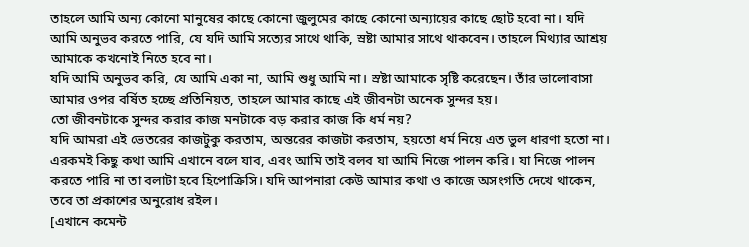তাহলে আমি অন্য কোনো মানুষের কাছে কোনো জুলুমের কাছে কোনো অন্যায়ের কাছে ছোট হবো না। যদি আমি অনুভব করতে পারি, যে যদি আমি সত্যের সাথে থাকি, স্রষ্টা আমার সাথে থাকবেন। তাহলে মিথ্যার আশ্রয় আমাকে কখনোই নিতে হবে না।
যদি আমি অনুভব করি, যে আমি একা না, আমি শুধু আমি না। স্রষ্টা আমাকে সৃষ্টি করেছেন। তাঁর ভালোবাসা আমার ওপর বর্ষিত হচ্ছে প্রতিনিয়ত, তাহলে আমার কাছে এই জীবনটা অনেক সুন্দর হয়।
তো জীবনটাকে সুন্দর করার কাজ মনটাকে বড় করার কাজ কি ধর্ম নয়?
যদি আমরা এই ভেতরের কাজটুকু করতাম, অন্তরের কাজটা করতাম, হয়তো ধর্ম নিয়ে এত ভুল ধারণা হতো না।
এরকমই কিছু কথা আমি এখানে বলে যাব, এবং আমি তাই বলব যা আমি নিজে পালন করি। যা নিজে পালন করতে পারি না তা বলাটা হবে হিপোক্রিসি। যদি আপনারা কেউ আমার কথা ও কাজে অসংগতি দেখে থাকেন, তবে তা প্রকাশের অনুরোধ রইল।
[এখানে কমেন্ট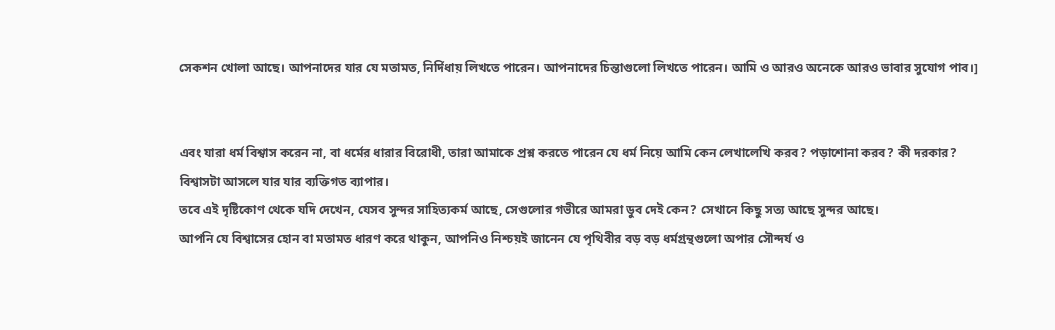সেকশন খোলা আছে। আপনাদের যার যে মতামত, নির্দিধায় লিখতে পারেন। আপনাদের চিন্তাগুলো লিখতে পারেন। আমি ও আরও অনেকে আরও ভাবার সুযোগ পাব।]


এবং যারা ধর্ম বিশ্বাস করেন না, বা ধর্মের ধারার বিরোধী, তারা আমাকে প্রশ্ন করতে পারেন যে ধর্ম নিয়ে আমি কেন লেখালেখি করব? পড়াশোনা করব? কী দরকার?
বিশ্বাসটা আসলে যার যার ব্যক্তিগত ব্যাপার।
তবে এই দৃষ্টিকোণ থেকে যদি দেখেন, যেসব সুন্দর সাহিত্যকর্ম আছে, সেগুলোর গভীরে আমরা ডুব দেই কেন? সেখানে কিছু সত্য আছে সুন্দর আছে।
আপনি যে বিশ্বাসের হোন বা মতামত ধারণ করে থাকুন, আপনিও নিশ্চয়ই জানেন যে পৃথিবীর বড় বড় ধর্মগ্রন্থগুলো অপার সৌন্দর্য ও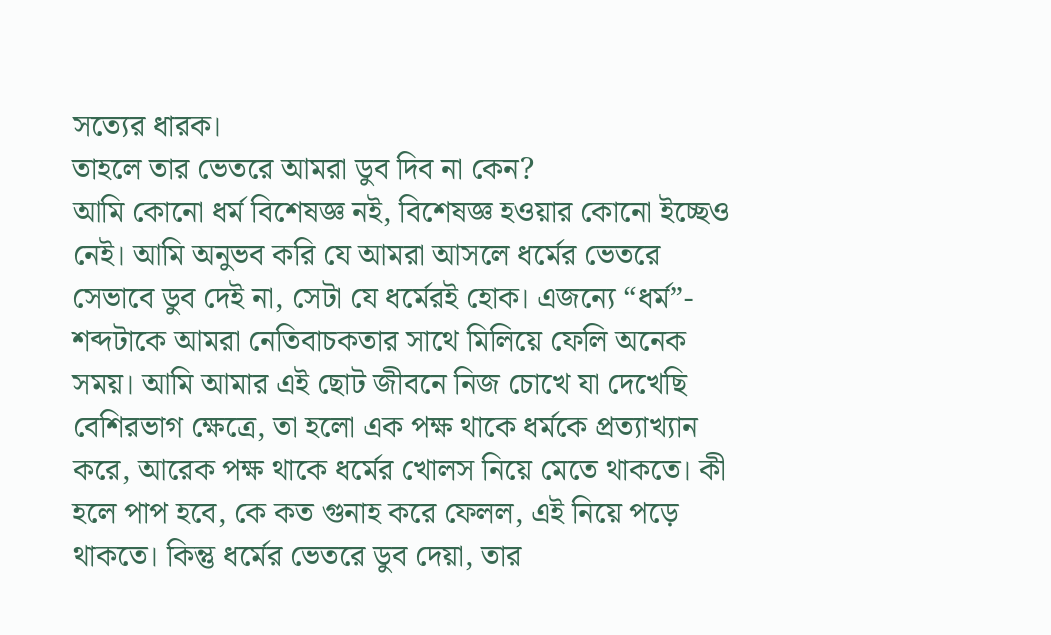সত্যের ধারক।
তাহলে তার ভেতরে আমরা ডুব দিব না কেন?
আমি কোনো ধর্ম বিশেষজ্ঞ নই, বিশেষজ্ঞ হওয়ার কোনো ইচ্ছেও নেই। আমি অনুভব করি যে আমরা আসলে ধর্মের ভেতরে সেভাবে ডুব দেই না, সেটা যে ধর্মেরই হোক। এজন্যে “ধর্ম”- শব্দটাকে আমরা নেতিবাচকতার সাথে মিলিয়ে ফেলি অনেক সময়। আমি আমার এই ছোট জীবনে নিজ চোখে যা দেখেছি বেশিরভাগ ক্ষেত্রে, তা হলো এক পক্ষ থাকে ধর্মকে প্রত্যাখ্যান করে, আরেক পক্ষ থাকে ধর্মের খোলস নিয়ে মেতে থাকতে। কী হলে পাপ হবে, কে কত গুনাহ করে ফেলল, এই নিয়ে পড়ে থাকতে। কিন্তু ধর্মের ভেতরে ডুব দেয়া, তার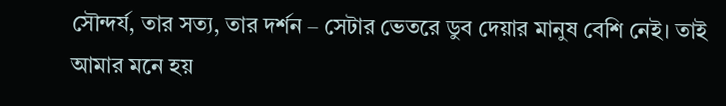সৌন্দর্য, তার সত্য, তার দর্শন – সেটার ভেতরে ডুব দেয়ার মানুষ বেশি নেই। তাই আমার মনে হয়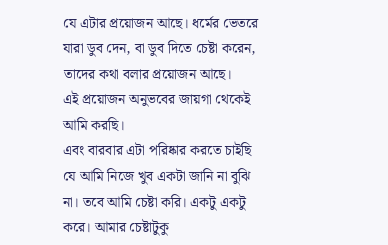যে এটার প্রয়োজন আছে। ধর্মের ভেতরে যারা ডুব দেন, বা ডুব দিতে চেষ্টা করেন, তাদের কথা বলার প্রয়োজন আছে।
এই প্রয়োজন অনুভবের জায়গা থেকেই আমি করছি।
এবং বারবার এটা পরিষ্কার করতে চাইছি যে আমি নিজে খুব একটা জানি না বুঝি না। তবে আমি চেষ্টা করি। একটু একটু করে। আমার চেষ্টাটুকু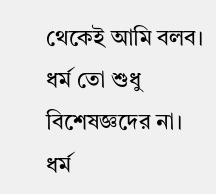থেকেই আমি বলব। ধর্ম তো শুধু বিশেষজ্ঞদের না। ধর্ম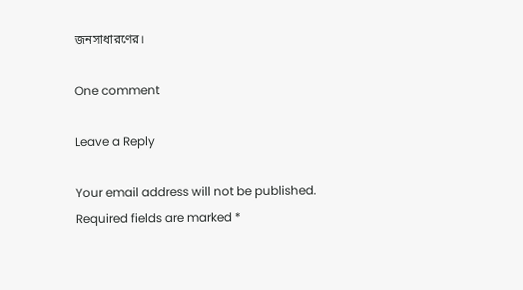জনসাধারণের।

One comment

Leave a Reply

Your email address will not be published. Required fields are marked *